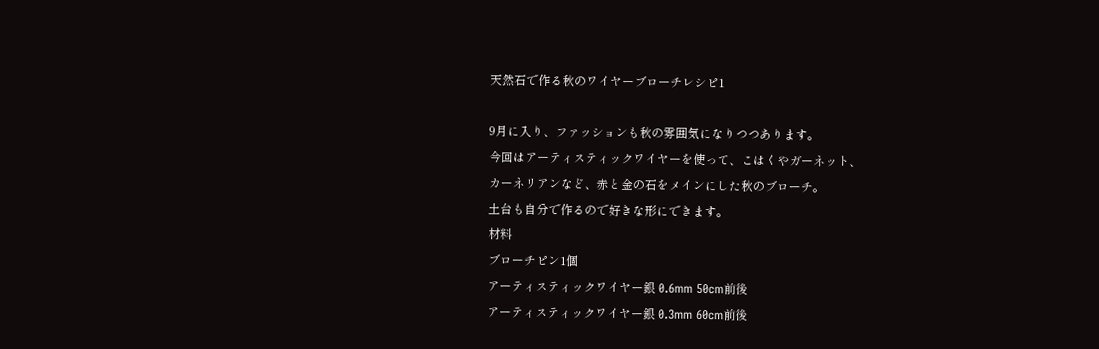天然石で作る秋のワイヤーブローチレシピ1

9月に入り、ファッションも秋の雰囲気になりつつあります。
今回はアーティスティックワイヤーを使って、こはくやガーネット、
カーネリアンなど、赤と金の石をメインにした秋のブローチ。
土台も自分で作るので好きな形にできます。
材料
ブローチピン1個
アーティスティックワイヤー銀 0.6mm 50cm前後
アーティスティックワイヤー銀 0.3mm 60cm前後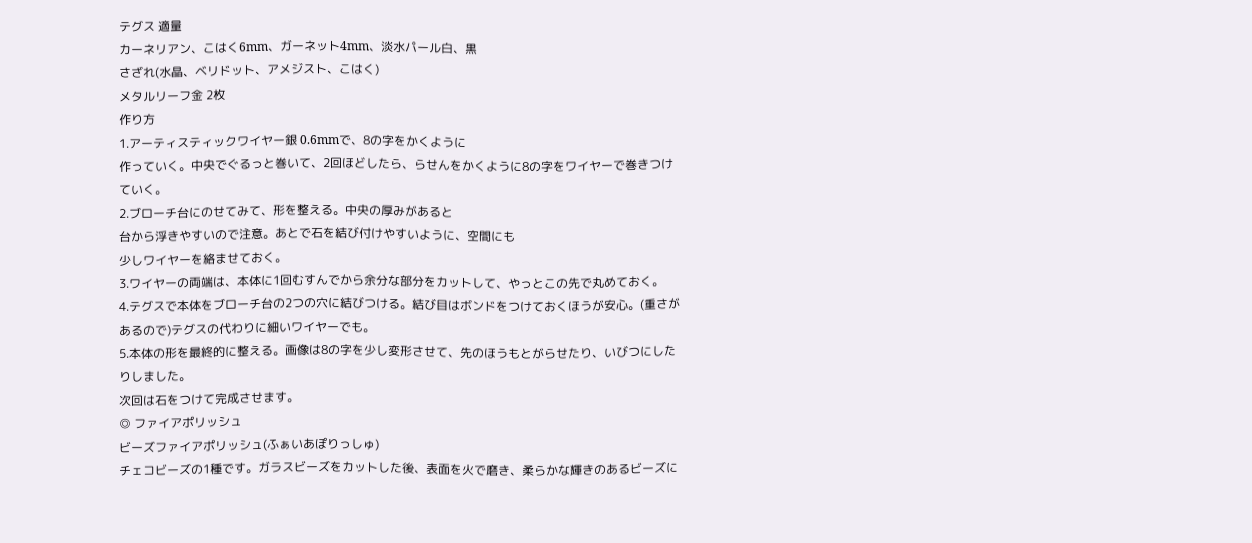テグス 適量
カーネリアン、こはく6mm、ガーネット4mm、淡水パール白、黒
さざれ(水晶、ベリドット、アメジスト、こはく)
メタルリーフ金 2枚
作り方
1.アーティスティックワイヤー銀 0.6mmで、8の字をかくように
作っていく。中央でぐるっと巻いて、2回ほどしたら、らせんをかくように8の字をワイヤーで巻きつけていく。
2.ブローチ台にのせてみて、形を整える。中央の厚みがあると
台から浮きやすいので注意。あとで石を結び付けやすいように、空間にも
少しワイヤーを絡ませておく。
3.ワイヤーの両端は、本体に1回むすんでから余分な部分をカットして、やっとこの先で丸めておく。
4.テグスで本体をブローチ台の2つの穴に結びつける。結び目はボンドをつけておくほうが安心。(重さがあるので)テグスの代わりに細いワイヤーでも。
5.本体の形を最終的に整える。画像は8の字を少し変形させて、先のほうもとがらせたり、いびつにしたりしました。
次回は石をつけて完成させます。
◎ ファイアポリッシュ
ビーズファイアポリッシュ(ふぁいあぽりっしゅ)
チェコビーズの1種です。ガラスビーズをカットした後、表面を火で磨き、柔らかな輝きのあるビーズに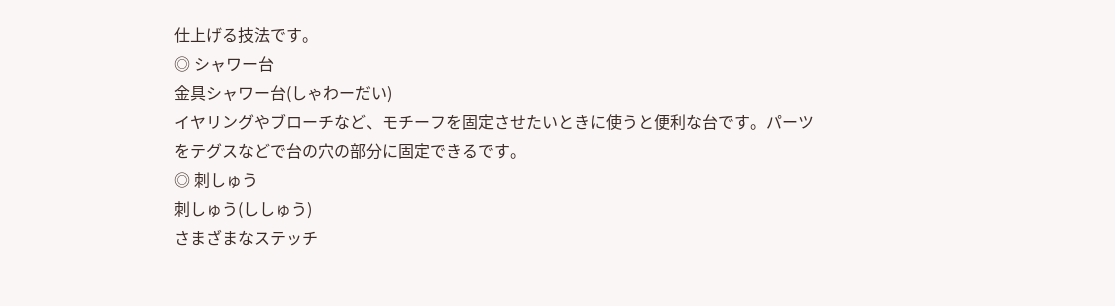仕上げる技法です。
◎ シャワー台
金具シャワー台(しゃわーだい)
イヤリングやブローチなど、モチーフを固定させたいときに使うと便利な台です。パーツをテグスなどで台の穴の部分に固定できるです。
◎ 刺しゅう
刺しゅう(ししゅう)
さまざまなステッチ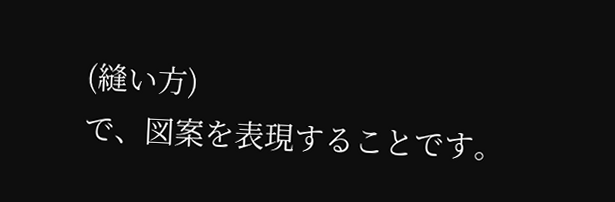(縫い方)
で、図案を表現することです。